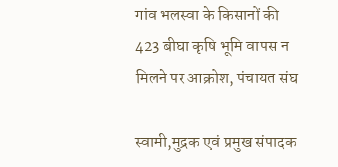गांव भलस्वा के किसानों की 423 बीघा कृषि भूमि वापस न मिलने पर आक्रोश, पंचायत संघ

स्वामी,मुद्रक एवं प्रमुख संपादक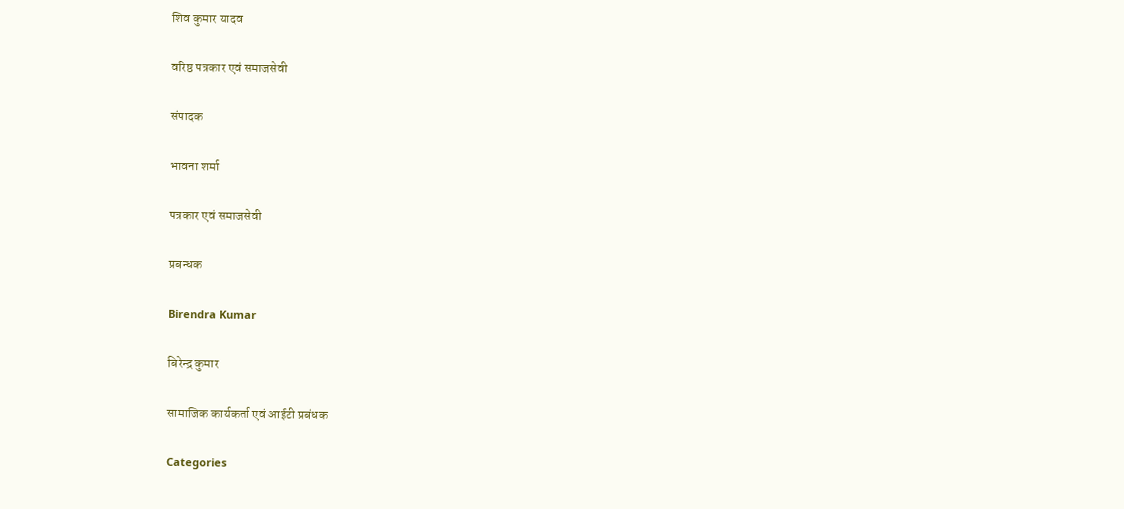शिव कुमार यादव

वरिष्ठ पत्रकार एवं समाजसेवी

संपादक

भावना शर्मा

पत्रकार एवं समाजसेवी

प्रबन्धक

Birendra Kumar

बिरेन्द्र कुमार

सामाजिक कार्यकर्ता एवं आईटी प्रबंधक

Categories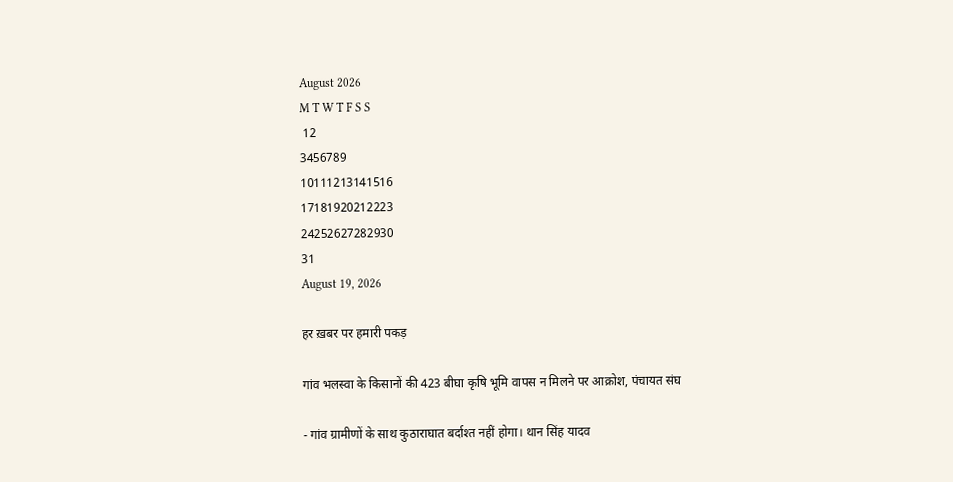August 2026
M T W T F S S
 12
3456789
10111213141516
17181920212223
24252627282930
31
August 19, 2026

हर ख़बर पर हमारी पकड़

गांव भलस्वा के किसानों की 423 बीघा कृषि भूमि वापस न मिलने पर आक्रोश, पंचायत संघ

- गांव ग्रामीणों के साथ कुठाराघात बर्दाश्त नहीं होगा। थान सिंह यादव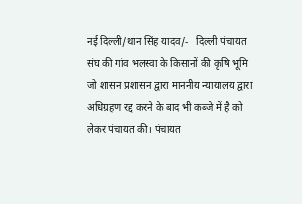नई दिल्ली/थान सिंह यादव/-   दिल्ली पंचायत संघ की गांव भलस्वा के किसानों की कृषि भूमि जो शासन प्रशासन द्वारा माननीय न्यायालय द्वारा अधिग्रहण रद्द करने के बाद भी कब्जे में है को लेकर पंचायत की। पंचायत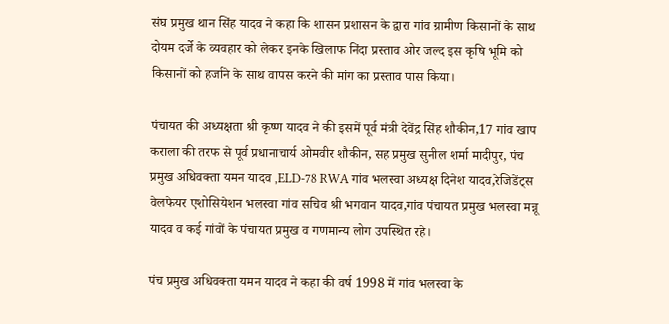संघ प्रमुख थान सिंह यादव ने कहा कि शासन प्रशासन के द्वारा गांव ग्रामीण किसानों के साथ दोयम दर्जे के व्यवहार को लेकर इनके खिलाफ निंदा प्रस्ताव ओर जल्द इस कृषि भूमि को किसानों को हर्जाने के साथ वापस करने की मांग का प्रस्ताव पास किया।

पंचायत की अध्यक्षता श्री कृष्ण यादव ने की इसमें पूर्व मंत्री देवेंद्र सिंह शौकीन,17 गांव खाप कराला की तरफ से पूर्व प्रधानाचार्य ओमवीर शौकीन, सह प्रमुख सुनील शर्मा मादीपुर, पंच प्रमुख अधिवक्ता यमन यादव ,ELD-78 RWA गांव भलस्वा अध्यक्ष दिनेश यादव,रेजिडेंट्स वेलफेयर एशोसियेशन भलस्वा गांव सचिव श्री भगवान यादव,गांव पंचायत प्रमुख भलस्वा मन्नू यादव व कई गांवों के पंचायत प्रमुख व गणमान्य लोग उपस्थित रहे।

पंच प्रमुख अधिवक्ता यमन यादव ने कहा की वर्ष 1998 में गांव भलस्वा के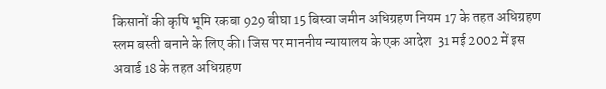किसानों की कृषि भूमि रकबा 929 बीघा 15 बिस्वा जमीन अधिग्रहण नियम 17 के तहत अधिग्रहण स्लम बस्ती बनाने के लिए की। जिस पर माननीय न्यायालय के एक आदेश  31 मई 2002 में इस अवार्ड 18 के तहत अधिग्रहण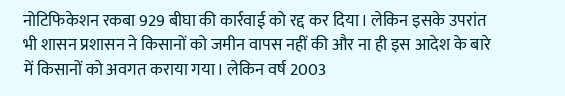नोटिफिकेशन रकबा 929 बीघा की कार्रवाई को रद्द कर दिया। लेकिन इसके उपरांत भी शासन प्रशासन ने किसानों को जमीन वापस नहीं की और ना ही इस आदेश के बारे में किसानों को अवगत कराया गया। लेकिन वर्ष 2003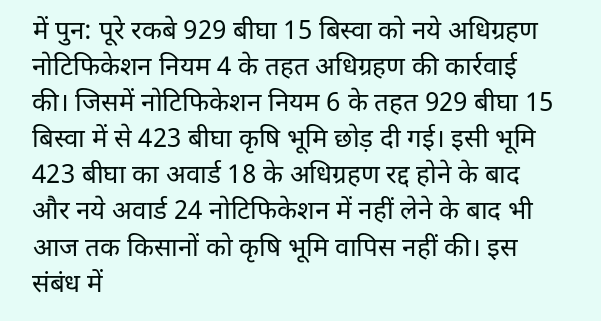में पुन: पूरे रकबे 929 बीघा 15 बिस्वा को नये अधिग्रहण नोटिफिकेशन नियम 4 के तहत अधिग्रहण की कार्रवाई की। जिसमें नोटिफिकेशन नियम 6 के तहत 929 बीघा 15 बिस्वा में से 423 बीघा कृषि भूमि छोड़ दी गई। इसी भूमि 423 बीघा का अवार्ड 18 के अधिग्रहण रद्द होने के बाद और नये अवार्ड 24 नोटिफिकेशन में नहीं लेने के बाद भी आज तक किसानों को कृषि भूमि वापिस नहीं की। इस संबंध में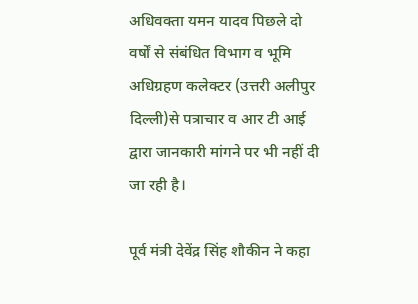अधिवक्ता यमन यादव पिछले दो वर्षों से संबंधित विभाग व भूमि अधिग्रहण कलेक्टर (उत्तरी अलीपुर दिल्ली)से पत्राचार व आर टी आई  द्वारा जानकारी मांगने पर भी नहीं दी जा रही है।

पूर्व मंत्री देवेंद्र सिंह शौकीन ने कहा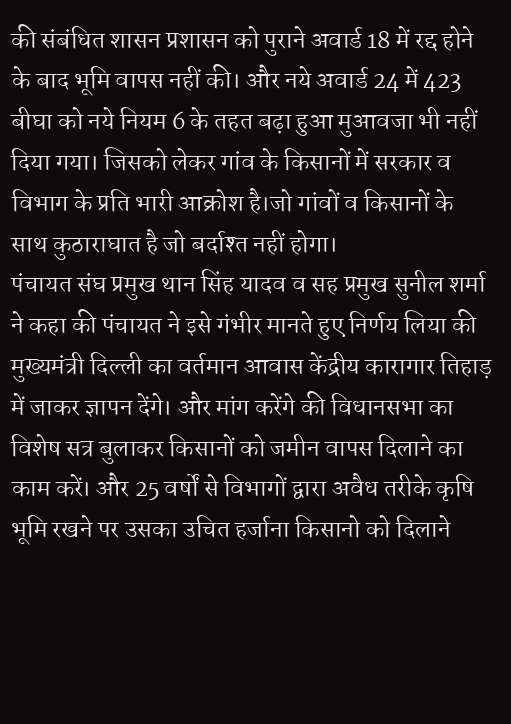की संबंधित शासन प्रशासन को पुराने अवार्ड 18 में रद्द होने के बाद भूमि वापस नहीं की। और नये अवार्ड 24 में 423 बीघा को नये नियम 6 के तहत बढ़ा हुआ मुआवजा भी नहीं दिया गया। जिसको लेकर गांव के किसानों में सरकार व विभाग के प्रति भारी आक्रोश है।जो गांवों व किसानों के साथ कुठाराघात है जो बर्दाश्त नहीं होगा।
पंचायत संघ प्रमुख थान सिंह यादव व सह प्रमुख सुनील शर्मा ने कहा की पंचायत ने इसे गंभीर मानते हुए निर्णय लिया की मुख्यमंत्री दिल्ली का वर्तमान आवास केंद्रीय कारागार तिहाड़ में जाकर ज्ञापन देंगे। और मांग करेंगे की विधानसभा का विशेष सत्र बुलाकर किसानों को जमीन वापस दिलाने का काम करें। और 25 वर्षों से विभागों द्वारा अवैध तरीके कृषि भूमि रखने पर उसका उचित हर्जाना किसानो को दिलाने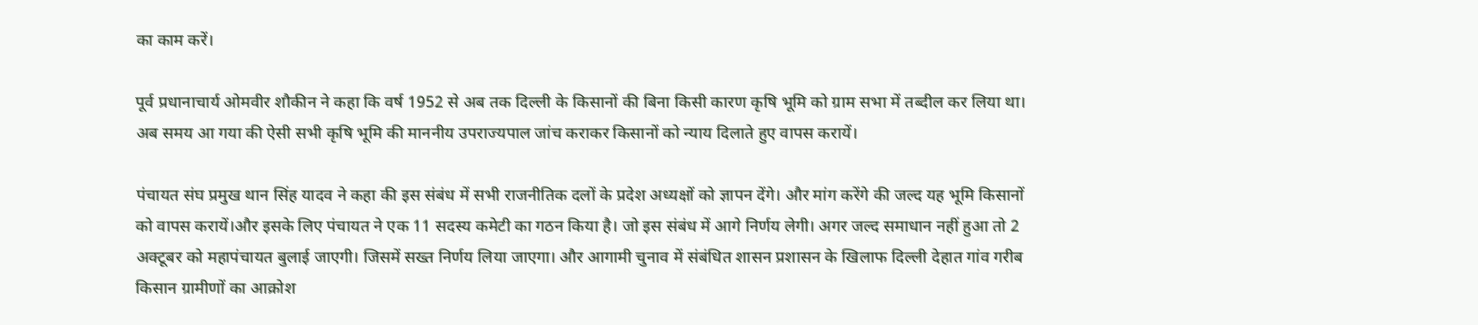का काम करें।

पूर्व प्रधानाचार्य ओमवीर शौकीन ने कहा कि वर्ष 1952 से अब तक दिल्ली के किसानों की बिना किसी कारण कृषि भूमि को ग्राम सभा में तब्दील कर लिया था। अब समय आ गया की ऐसी सभी कृषि भूमि की माननीय उपराज्यपाल जांच कराकर किसानों को न्याय दिलाते हुए वापस करायें।

पंचायत संघ प्रमुख थान सिंह यादव ने कहा की इस संबंध में सभी राजनीतिक दलों के प्रदेश अध्यक्षों को ज्ञापन देंगे। और मांग करेंगे की जल्द यह भूमि किसानों को वापस करायें।और इसके लिए पंचायत ने एक 11 सदस्य कमेटी का गठन किया है। जो इस संबंध में आगे निर्णय लेगी। अगर जल्द समाधान नहीं हुआ तो 2 अक्टूबर को महापंचायत बुलाई जाएगी। जिसमें सख्त निर्णय लिया जाएगा। और आगामी चुनाव में संबंधित शासन प्रशासन के खिलाफ दिल्ली देहात गांव गरीब किसान ग्रामीणों का आक्रोश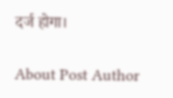दर्ज होगा।

About Post Author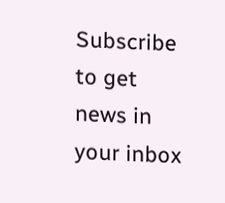Subscribe to get news in your inbox